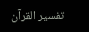تفسیر القرآن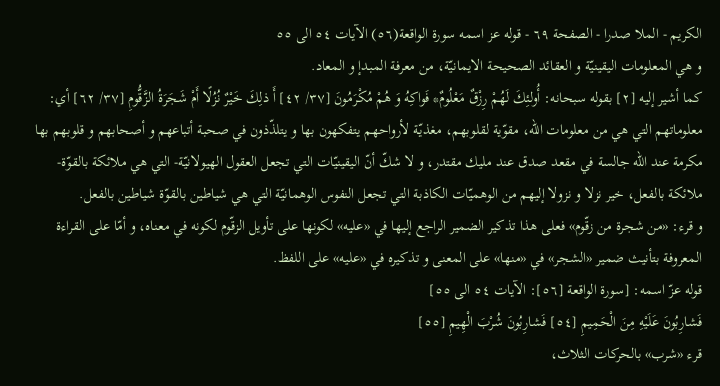الکریم - الملا صدرا - الصفحة ٦٩ - قوله عز اسمه سورة الواقعة(٥٦) الآيات ٥٤ الى ٥٥
و هي المعلومات اليقينيّة و العقائد الصحيحة الايمانيّة، من معرفة المبدإ و المعاد.
كما أشير إليه [٢] بقوله سبحانه: أُولئِكَ لَهُمْ رِزْقٌ مَعْلُومٌ* فَواكِهُ وَ هُمْ مُكْرَمُونَ [٣٧/ ٤٢] أَ ذلِكَ خَيْرٌ نُزُلًا أَمْ شَجَرَةُ الزَّقُّومِ [٣٧/ ٦٢] أي:
معلوماتهم التي هي من معلومات اللّه، مقوّية لقلوبهم، مغذيّة لأرواحهم يتفكهون بها و يتلذّذون في صحبة أتباعهم و أصحابهم و قلوبهم بها مكرمة عند اللّه جالسة في مقعد صدق عند مليك مقتدر، و لا شكّ أنّ اليقينيّات التي تجعل العقول الهيولانيّة- التي هي ملائكة بالقوّة- ملائكة بالفعل، خير نزلا و نزولا إليهم من الوهميّات الكاذبة التي تجعل النفوس الوهمانيّة التي هي شياطين بالقوّة شياطين بالفعل.
و قرء: «من شجرة من زقّوم» فعلى هذا تذكير الضمير الراجع إليها في «عليه» لكونها على تأويل الزقّوم لكونه في معناه، و أمّا على القراءة المعروفة بتأنيث ضمير «الشجر» في «منها» على المعنى و تذكيره في «عليه» على اللفظ.
قوله عزّ اسمه: [سورة الواقعة [٥٦]: الآيات ٥٤ الى ٥٥]
فَشارِبُونَ عَلَيْهِ مِنَ الْحَمِيمِ [٥٤] فَشارِبُونَ شُرْبَ الْهِيمِ [٥٥]
قرء «شرب» بالحركات الثلاث،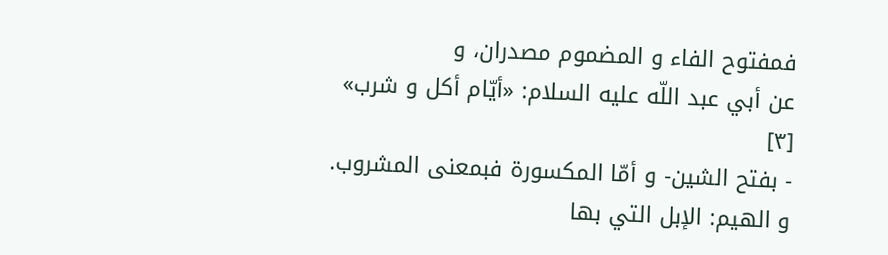فمفتوح الفاء و المضموم مصدران، و
عن أبي عبد اللّه عليه السلام: «أيّام أكل و شرب» [٣]
- بفتح الشين- و أمّا المكسورة فبمعنى المشروب.
و الهيم: الإبل التي بها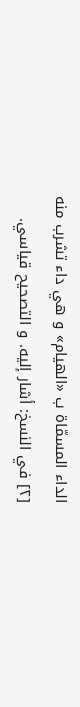الداء المسمّاة ب «الهيام» و هي داء تشرب منه
[٢] في النسخ: أشار إليه. و التصحيح قياسي.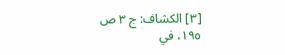[٣] الكشاف: ج ٣ ص ١٩٥، في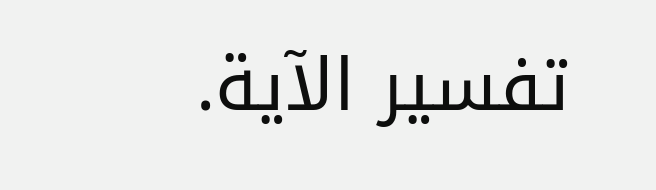تفسير الآية.